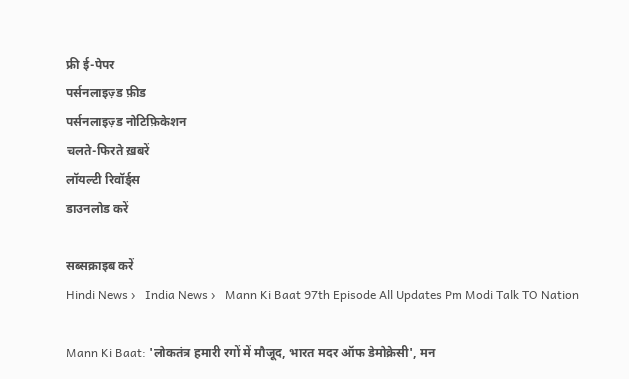फ्री ई-पेपर
पर्सनलाइज़्ड फ़ीड
पर्सनलाइज़्ड नोटिफ़िकेशन
चलते-फिरते ख़बरें
लॉयल्टी रिवॉर्ड्स
डाउनलोड करें

सब्सक्राइब करें
Hindi News ›   India News ›   Mann Ki Baat 97th Episode All Updates Pm Modi Talk TO Nation

Mann Ki Baat: 'लोकतंत्र हमारी रगों में मौजूद, भारत मदर ऑफ डेमोक्रेसी', मन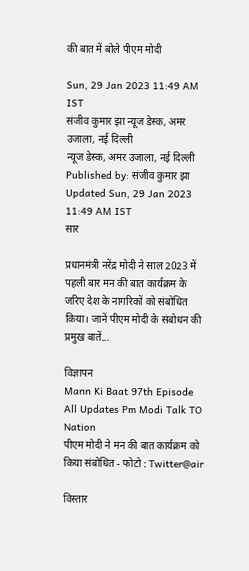की बात में बोले पीएम मोदी

Sun, 29 Jan 2023 11:49 AM IST
संजीव कुमार झा न्यूज डेस्क, अमर उजाला, नई दिल्ली
न्यूज डेस्क, अमर उजाला, नई दिल्ली Published by: संजीव कुमार झा Updated Sun, 29 Jan 2023 11:49 AM IST
सार

प्रधानमंत्री नरेंद्र मोदी ने साल 2023 में पहली बार मन की बात कार्यक्रम के जरिए देश के नागरिकों को संबोधित किया। जानें पीएम मोदी के संबोधन की प्रमुख बातें...

विज्ञापन
Mann Ki Baat 97th Episode All Updates Pm Modi Talk TO Nation
पीएम मोदी ने मन की बात कार्यक्रम को किया संबोधित - फोटो : Twitter@air

विस्तार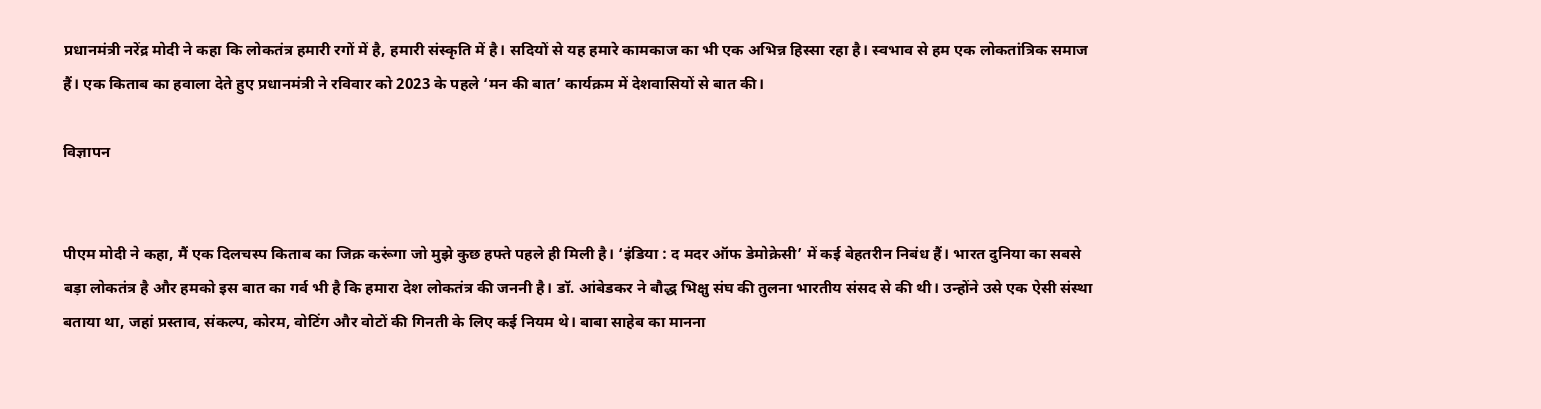प्रधानमंत्री नरेंद्र मोदी ने कहा कि लोकतंत्र हमारी रगों में है, हमारी संस्कृति में है। सदियों से यह हमारे कामकाज का भी एक अभिन्न हिस्सा रहा है। स्वभाव से हम एक लोकतांत्रिक समाज हैं। एक किताब का हवाला देते हुए प्रधानमंत्री ने रविवार को 2023 के पहले ‘मन की बात’ कार्यक्रम में देशवासियों से बात की।

विज्ञापन


पीएम मोदी ने कहा, मैं एक दिलचस्प किताब का जिक्र करूंगा जो मुझे कुछ हफ्ते पहले ही मिली है। ‘इंडिया : द मदर ऑफ डेमोक्रेसी’ में कई बेहतरीन निबंध हैं। भारत दुनिया का सबसे बड़ा लोकतंत्र है और हमको इस बात का गर्व भी है कि हमारा देश लोकतंत्र की जननी है। डॉ. आंबेडकर ने बौद्ध भिक्षु संघ की तुलना भारतीय संसद से की थी। उन्होंने उसे एक ऐसी संस्था बताया था, जहां प्रस्ताव, संकल्प, कोरम, वोटिंग और वोटों की गिनती के लिए कई नियम थे। बाबा साहेब का मानना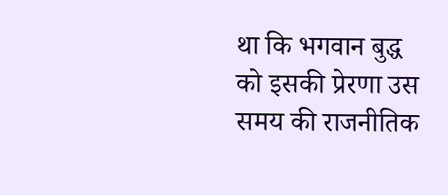था कि भगवान बुद्ध को इसकी प्रेरणा उस समय की राजनीतिक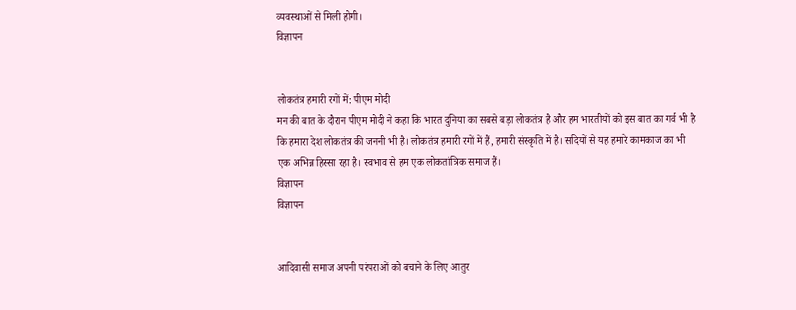व्यवस्थाओं से मिली होगी।
विज्ञापन


लोकतंत्र हमारी रगों में: पीएम मोदी
मन की बात के दौरान पीएम मोदी ने कहा कि भारत दुनिया का सबसे बड़ा लोकतंत्र है और हम भारतीयों को इस बात का गर्व भी है कि हमारा देश लोकतंत्र की जननी भी है। लोकतंत्र हमारी रगों में हैं, हमारी संस्कृति में है। सदियों से यह हमारे कामकाज का भी एक अभिन्न हिस्सा रहा है। स्वभाव से हम एक लोकतांत्रिक समाज हैं।
विज्ञापन
विज्ञापन


आदिवासी समाज अपनी परंपराओं को बचाने के लिए आतुर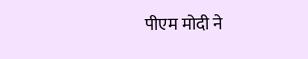पीएम मोदी ने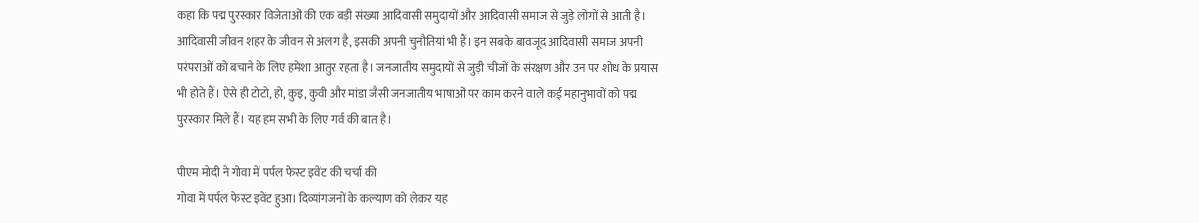कहा कि पद्म पुरस्कार विजेताओं की एक बड़ी संख्या आदिवासी समुदायों और आदिवासी समाज से जुड़े लोगों से आती है। आदिवासी जीवन शहर के जीवन से अलग है, इसकी अपनी चुनौतियां भी हैं। इन सबके बावजूद आदिवासी समाज अपनी परंपराओं को बचाने के लिए हमेशा आतुर रहता है। जनजातीय समुदायों से जुड़ी चीजों के संरक्षण और उन पर शोध के प्रयास भी होते हैं। ऐसे ही टोटो, हो, कुइ, कुवी और मांडा जैसी जनजातीय भाषाओं पर काम करने वाले कई महानुभावों को पद्म पुरस्कार मिले हैं। यह हम सभी के लिए गर्व की बात है।

पीएम मोदी ने गोवा में पर्पल फेस्ट इवेंट की चर्चा की
गोवा में पर्पल फेस्ट इवेंट हुआ। दिव्यांगजनों के कल्याण को लेकर यह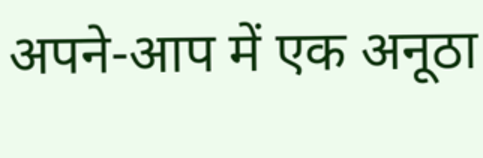अपने-आप में एक अनूठा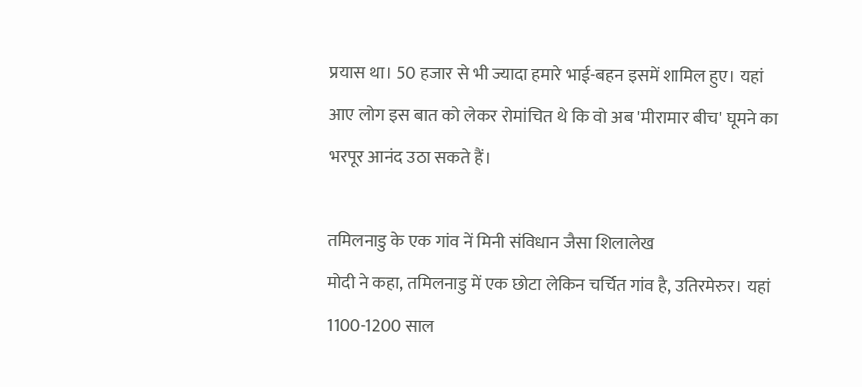प्रयास था। 50 हजार से भी ज्यादा हमारे भाई-बहन इसमें शामिल हुए। यहां आए लोग इस बात को लेकर रोमांचित थे कि वो अब 'मीरामार बीच' घूमने का भरपूर आनंद उठा सकते हैं।

तमिलनाडु के एक गांव नें मिनी संविधान जैसा शिलालेख
मोदी ने कहा, तमिलनाडु में एक छोटा लेकिन चर्चित गांव है, उतिरमेरुर। यहां 1100-1200 साल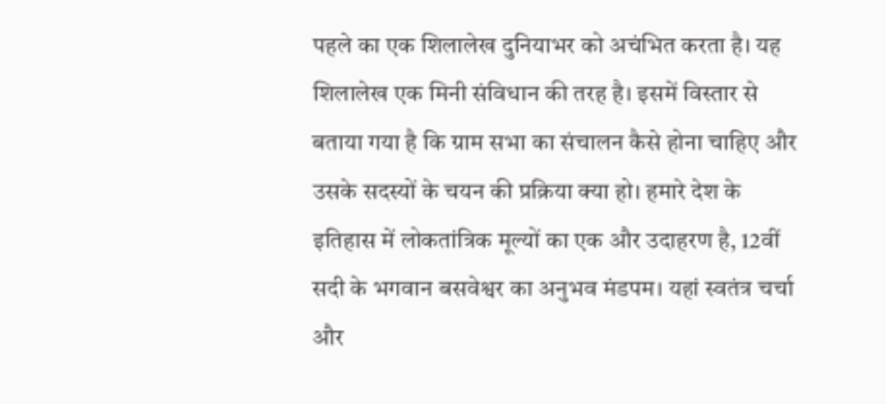पहले का एक शिलालेख दुनियाभर को अचंभित करता है। यह शिलालेख एक मिनी संविधान की तरह है। इसमें विस्तार से बताया गया है कि ग्राम सभा का संचालन कैसे होना चाहिए और उसके सदस्यों के चयन की प्रक्रिया क्या हो। हमारे देश के इतिहास में लोकतांत्रिक मूल्यों का एक और उदाहरण है, 12वीं सदी के भगवान बसवेश्वर का अनुभव मंडपम। यहां स्वतंत्र चर्चा और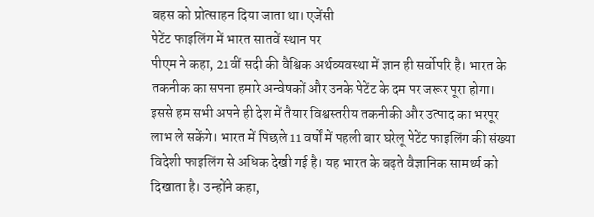बहस को प्रोत्साहन दिया जाता था। एजेंसी
पेटेंट फाइलिंग में भारत सातवें स्थान पर
पीएम ने कहा, 21वीं सदी की वैश्विक अर्थव्यवस्था में ज्ञान ही सर्वोपरि है। भारत के तकनीक का सपना हमारे अन्वेषकों और उनके पेटेंट के दम पर जरूर पूरा होगा। इससे हम सभी अपने ही देश में तैयार विश्वस्तरीय तकनीकी और उत्पाद का भरपूर लाभ ले सकेंगे। भारत में पिछले 11 वर्षों में पहली बार घरेलू पेटेंट फाइलिंग की संख्या विदेशी फाइलिंग से अधिक देखी गई है। यह भारत के बढ़ते वैज्ञानिक सामर्थ्य को दिखाता है। उन्होंने कहा,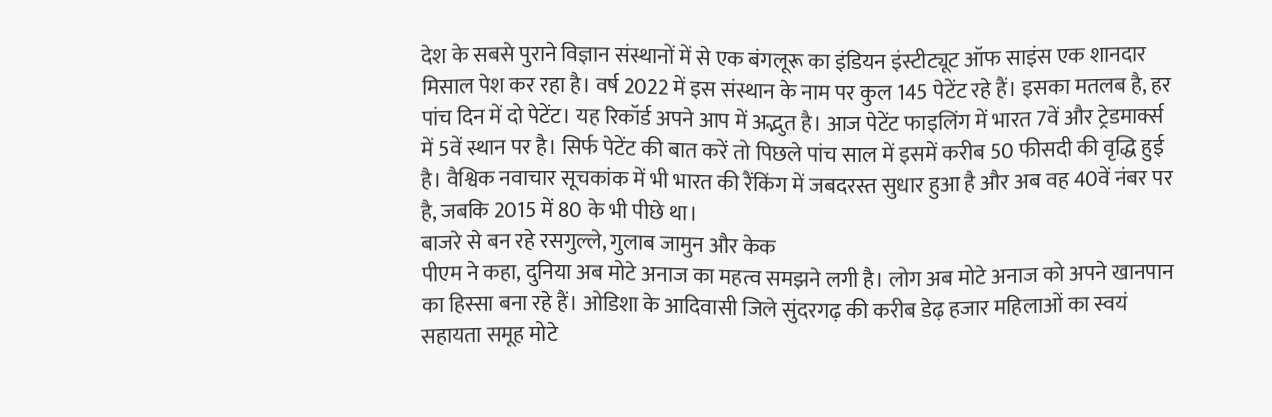देश के सबसे पुराने विज्ञान संस्थानों में से एक बंगलूरू का इंडियन इंस्टीट्यूट ऑफ साइंस एक शानदार मिसाल पेश कर रहा है। वर्ष 2022 में इस संस्थान के नाम पर कुल 145 पेटेंट रहे हैं। इसका मतलब है, हर पांच दिन में दो पेटेंट। यह रिकॉर्ड अपने आप में अद्भुत है। आज पेटेंट फाइलिंग में भारत 7वें और ट्रेडमार्क्स में 5वें स्थान पर है। सिर्फ पेटेंट की बात करें तो पिछले पांच साल में इसमें करीब 50 फीसदी की वृद्धि हुई है। वैश्विक नवाचार सूचकांक में भी भारत की रैंकिंग में जबदरस्त सुधार हुआ है और अब वह 40वें नंबर पर है, जबकि 2015 में 80 के भी पीछे था।
बाजरे से बन रहे रसगुल्ले, गुलाब जामुन और केक
पीएम ने कहा, दुनिया अब मोटे अनाज का महत्व समझने लगी है। लोग अब मोटे अनाज को अपने खानपान का हिस्सा बना रहे हैं। ओडिशा के आदिवासी जिले सुंदरगढ़ की करीब डेढ़ हजार महिलाओं का स्वयं सहायता समूह मोटे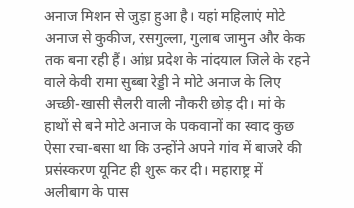अनाज मिशन से जुड़ा हुआ है। यहां महिलाएं मोटे अनाज से कुकीज, रसगुल्ला, गुलाब जामुन और केक तक बना रही हैं। आंध्र प्रदेश के नांदयाल जिले के रहने वाले केवी रामा सुब्बा रेड्डी ने मोटे अनाज के लिए अच्छी-खासी सैलरी वाली नौकरी छोड़ दी। मां के हाथों से बने मोटे अनाज के पकवानों का स्वाद कुछ ऐसा रचा-बसा था कि उन्होंने अपने गांव में बाजरे की प्रसंस्करण यूनिट ही शुरू कर दी। महाराष्ट्र में अलीबाग के पास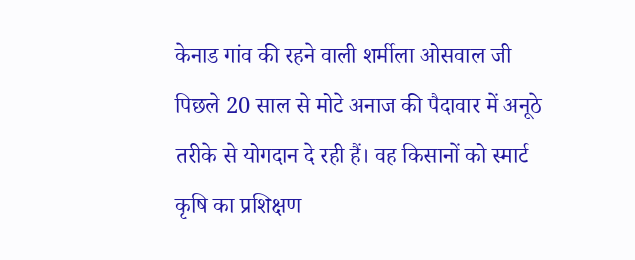केनाड गांव की रहने वाली शर्मीला ओसवाल जी पिछले 20 साल से मोटे अनाज की पैदावार में अनूठे तरीके से योगदान दे रही हैं। वह किसानों को स्मार्ट कृषि का प्रशिक्षण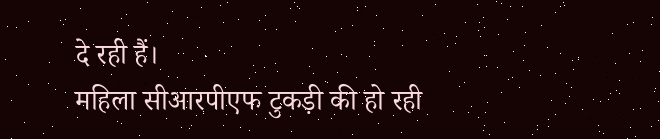दे रही हैं।
महिला सीआरपीएफ टुकड़ी की हो रही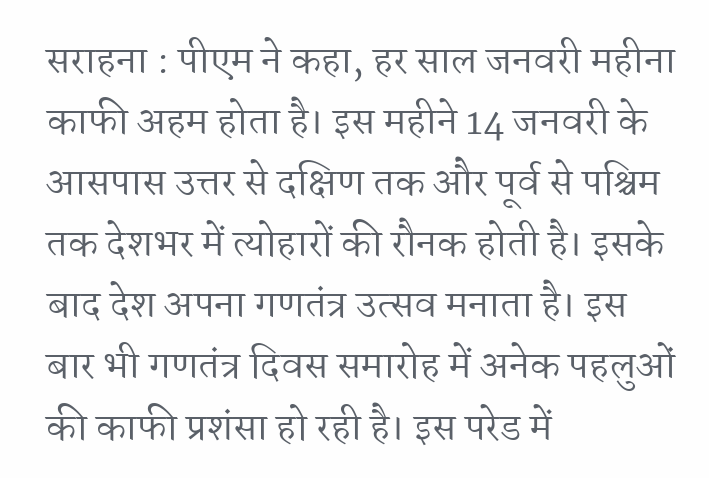सराहना : पीएम ने कहा, हर साल जनवरी महीना काफी अहम होता है। इस महीने 14 जनवरी के आसपास उत्तर से दक्षिण तक और पूर्व से पश्चिम तक देशभर में त्योहारों की रौनक होती है। इसके बाद देश अपना गणतंत्र उत्सव मनाता है। इस बार भी गणतंत्र दिवस समारोह में अनेक पहलुओं की काफी प्रशंसा हो रही है। इस परेड में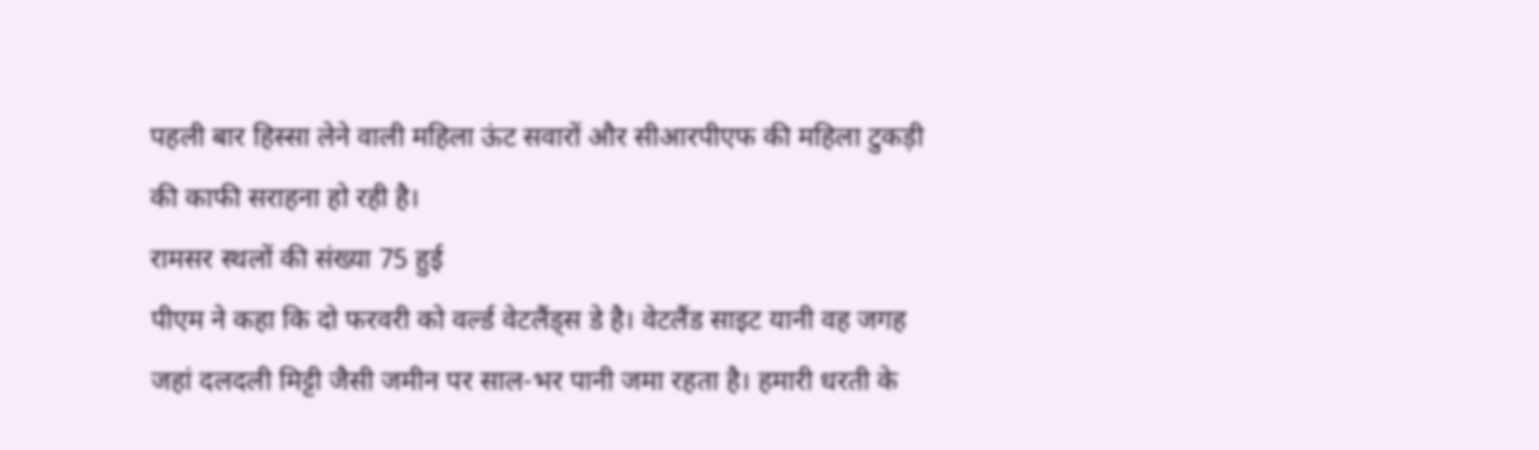पहली बार हिस्सा लेने वाली महिला ऊंट सवारों और सीआरपीएफ की महिला टुकड़ी की काफी सराहना हो रही है।
रामसर स्थलों की संख्या 75 हुई
पीएम ने कहा कि दो फरवरी को वर्ल्ड वेटलैंड्स डे है। वेटलैंड साइट यानी वह जगह जहां दलदली मिट्टी जैसी जमीन पर साल-भर पानी जमा रहता है। हमारी धरती के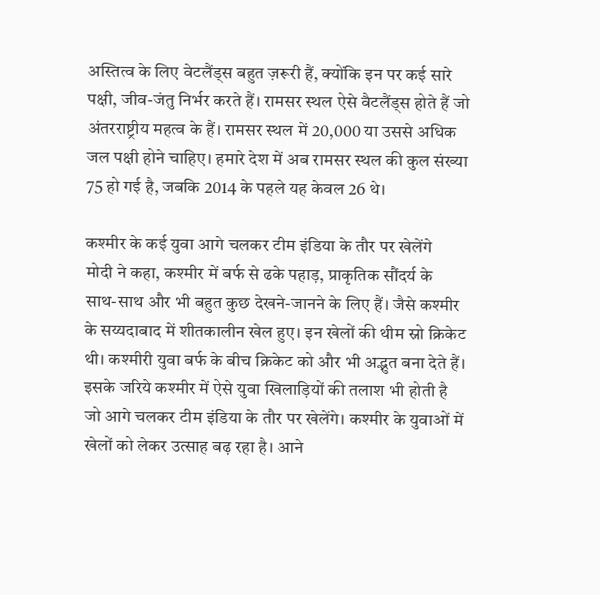अस्तित्व के लिए वेटलैंड्स बहुत ज़रूरी हैं, क्योंकि इन पर कई सारे पक्षी, जीव-जंतु निर्भर करते हैं। रामसर स्थल ऐसे वैटलैंड्स होते हैं जो अंतरराष्ट्रीय महत्व के हैं। रामसर स्थल में 20,000 या उससे अधिक जल पक्षी होने चाहिए। हमारे देश में अब रामसर स्थल की कुल संख्या 75 हो गई है, जबकि 2014 के पहले यह केवल 26 थे।

कश्मीर के कई युवा आगे चलकर टीम इंडिया के तौर पर खेलेंगे
मोदी ने कहा, कश्मीर में बर्फ से ढके पहाड़, प्राकृतिक सौंदर्य के साथ-साथ और भी बहुत कुछ देखने-जानने के लिए हैं। जैसे कश्मीर के सय्यदाबाद में शीतकालीन खेल हुए। इन खेलों की थीम स्नो क्रिकेट थी। कश्मीरी युवा बर्फ के बीच क्रिकेट को और भी अद्भुत बना देते हैं। इसके जरिये कश्मीर में ऐसे युवा खिलाड़ियों की तलाश भी होती है जो आगे चलकर टीम इंडिया के तौर पर खेलेंगे। कश्मीर के युवाओं में खेलों को लेकर उत्साह बढ़ रहा है। आने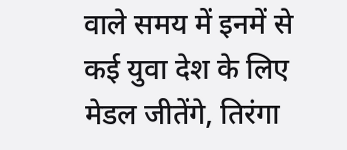वाले समय में इनमें से कई युवा देश के लिए मेडल जीतेंगे, तिरंगा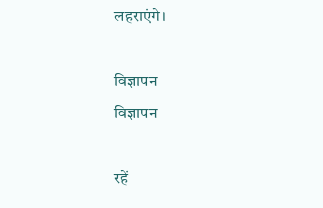लहराएंगे।

विज्ञापन
विज्ञापन

रहें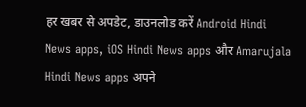हर खबर से अपडेट, डाउनलोड करें Android Hindi News apps, iOS Hindi News apps और Amarujala Hindi News apps अपने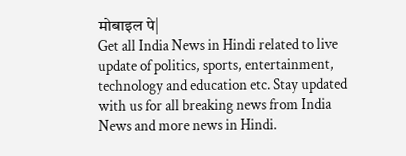मोबाइल पे|
Get all India News in Hindi related to live update of politics, sports, entertainment, technology and education etc. Stay updated with us for all breaking news from India News and more news in Hindi.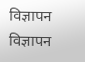विज्ञापन
विज्ञापन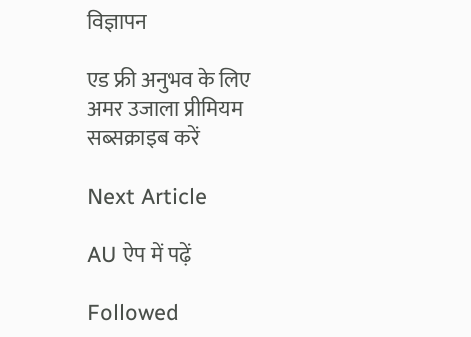विज्ञापन

एड फ्री अनुभव के लिए अमर उजाला प्रीमियम सब्सक्राइब करें

Next Article

AU ऐप में पढ़ें

Followed